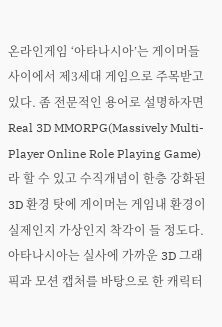온라인게임 ‘아타나시아’는 게이머들 사이에서 제3세대 게임으로 주목받고 있다. 좀 전문적인 용어로 설명하자면 Real 3D MMORPG(Massively Multi-Player Online Role Playing Game)라 할 수 있고 수직개념이 한층 강화된 3D 환경 탓에 게이머는 게임내 환경이 실제인지 가상인지 착각이 들 정도다.
아타나시아는 실사에 가까운 3D 그래픽과 모션 캡처를 바탕으로 한 캐릭터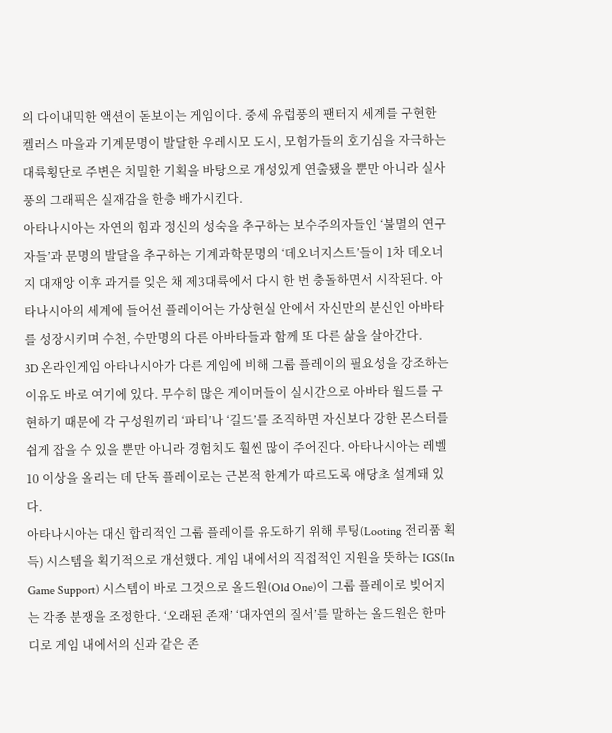의 다이내믹한 액션이 돋보이는 게임이다. 중세 유럽풍의 팬터지 세계를 구현한 켈러스 마을과 기계문명이 발달한 우레시모 도시, 모험가들의 호기심을 자극하는 대륙횡단로 주변은 치밀한 기획을 바탕으로 개성있게 연출됐을 뿐만 아니라 실사풍의 그래픽은 실재감을 한층 배가시킨다.
아타나시아는 자연의 힘과 정신의 성숙을 추구하는 보수주의자들인 ‘불멸의 연구자들’과 문명의 발달을 추구하는 기계과학문명의 ‘데오너지스트’들이 1차 데오너지 대재앙 이후 과거를 잊은 채 제3대륙에서 다시 한 번 충돌하면서 시작된다. 아타나시아의 세계에 들어선 플레이어는 가상현실 안에서 자신만의 분신인 아바타를 성장시키며 수천, 수만명의 다른 아바타들과 함께 또 다른 삶을 살아간다.
3D 온라인게임 아타나시아가 다른 게임에 비해 그룹 플레이의 필요성을 강조하는 이유도 바로 여기에 있다. 무수히 많은 게이머들이 실시간으로 아바타 월드를 구현하기 때문에 각 구성원끼리 ‘파티’나 ‘길드’를 조직하면 자신보다 강한 몬스터를 쉽게 잡을 수 있을 뿐만 아니라 경험치도 훨씬 많이 주어진다. 아타나시아는 레벨 10 이상을 올리는 데 단독 플레이로는 근본적 한계가 따르도록 애당초 설계돼 있다.
아타나시아는 대신 합리적인 그룹 플레이를 유도하기 위해 루팅(Looting 전리품 획득) 시스템을 획기적으로 개선했다. 게임 내에서의 직접적인 지원을 뜻하는 IGS(In Game Support) 시스템이 바로 그것으로 올드원(Old One)이 그룹 플레이로 빚어지는 각종 분쟁을 조정한다. ‘오래된 존재’ ‘대자연의 질서’를 말하는 올드원은 한마디로 게임 내에서의 신과 같은 존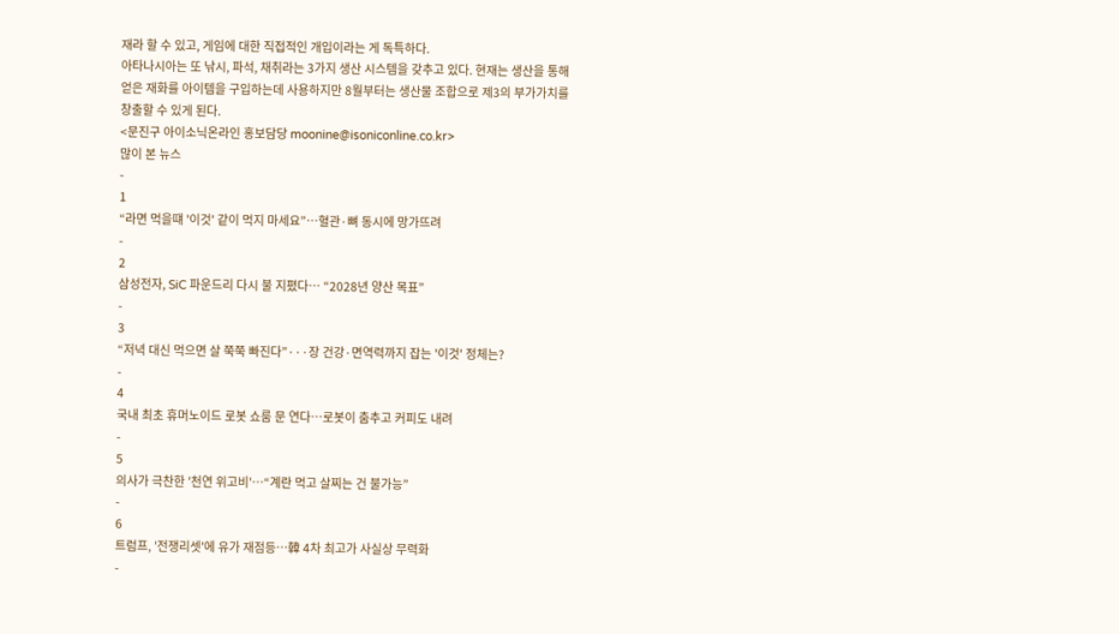재라 할 수 있고, 게임에 대한 직접적인 개입이라는 게 독특하다.
아타나시아는 또 낚시, 파석, 채취라는 3가지 생산 시스템을 갖추고 있다. 현재는 생산을 통해 얻은 재화를 아이템을 구입하는데 사용하지만 8월부터는 생산물 조합으로 제3의 부가가치를 창출할 수 있게 된다.
<문진구 아이소닉온라인 홍보담당 moonine@isoniconline.co.kr>
많이 본 뉴스
-
1
“라면 먹을떄 '이것' 같이 먹지 마세요”…혈관·뼈 동시에 망가뜨려
-
2
삼성전자, SiC 파운드리 다시 불 지폈다… “2028년 양산 목표”
-
3
“저녁 대신 먹으면 살 쭉쭉 빠진다”···장 건강·면역력까지 잡는 '이것' 정체는?
-
4
국내 최초 휴머노이드 로봇 쇼룸 문 연다…로봇이 춤추고 커피도 내려
-
5
의사가 극찬한 '천연 위고비'…“계란 먹고 살찌는 건 불가능”
-
6
트럼프, '전쟁리셋'에 유가 재점등…韓 4차 최고가 사실상 무력화
-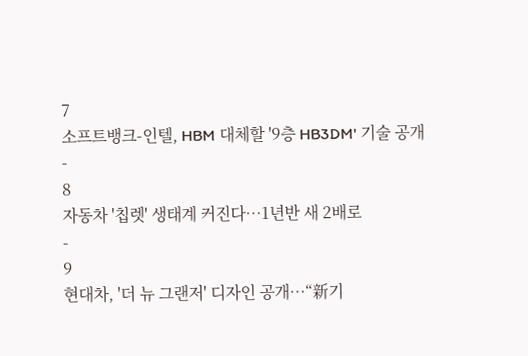7
소프트뱅크-인텔, HBM 대체할 '9층 HB3DM' 기술 공개
-
8
자동차 '칩렛' 생태계 커진다…1년반 새 2배로
-
9
현대차, '더 뉴 그랜저' 디자인 공개…“新기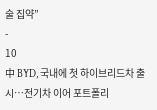술 집약”
-
10
中 BYD, 국내에 첫 하이브리드차 출시…전기차 이어 포트폴리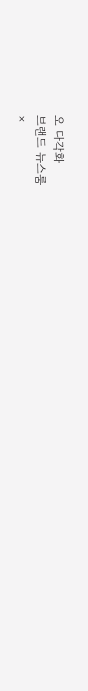오 다각화
브랜드 뉴스룸
×